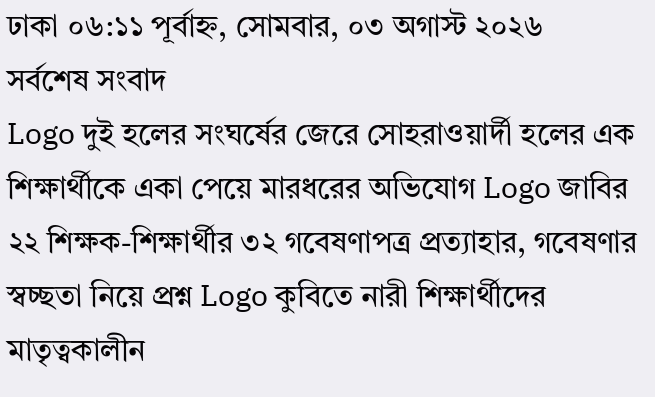ঢাকা ০৬:১১ পূর্বাহ্ন, সোমবার, ০৩ অগাস্ট ২০২৬
সর্বশেষ সংবাদ
Logo দুই হলের সংঘর্ষের জেরে সোহরাওয়ার্দী হলের এক শিক্ষার্থীকে একা পেয়ে মারধরের অভিযোগ Logo জাবির ২২ শিক্ষক-শিক্ষার্থীর ৩২ গবেষণাপত্র প্রত্যাহার, গবেষণার স্বচ্ছতা নিয়ে প্রশ্ন Logo কুবিতে নারী শিক্ষার্থীদের মাতৃত্বকালীন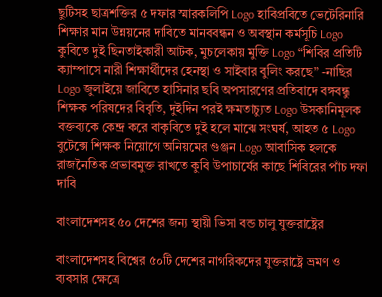ছুটিসহ ছাত্রশক্তির ৫ দফার স্মারকলিপি Logo হাবিপ্রবিতে ভেটেরিনারি শিক্ষার মান উন্নয়নের দাবিতে মানববন্ধন ও অবস্থান কর্মসূচি Logo কুবিতে দুই ছিনতাইকারী আটক, মুচলেকায় মুক্তি Logo “শিবির প্রতিটি ক্যাম্পাসে নারী শিক্ষার্থীদের হেনস্থা ও সাইবার বুলিং করছে” -নাছির Logo জুলাইয়ে জাবিতে হাসিনার ছবি অপসারণের প্রতিবাদে বঙ্গবন্ধু শিক্ষক পরিষদের বিবৃতি, দুইদিন পরই ক্ষমতাচ্যুত Logo উসকানিমূলক বক্তব্যকে কেন্দ্র করে বাকৃবিতে দুই হলে মাঝে সংঘর্ষ, আহত ৫ Logo বুটেক্সে শিক্ষক নিয়োগে অনিয়মের গুঞ্জন Logo আবাসিক হলকে রাজনৈতিক প্রভাবমুক্ত রাখতে কুবি উপাচার্যের কাছে শিবিরের পাঁচ দফা দাবি

বাংলাদেশসহ ৫০ দেশের জন্য স্থায়ী ভিসা বন্ড চালু যুক্তরাষ্ট্রের

বাংলাদেশসহ বিশ্বের ৫০টি দেশের নাগরিকদের যুক্তরাষ্ট্রে ভ্রমণ ও ব্যবসার ক্ষেত্রে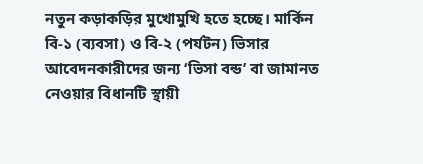নতুন কড়াকড়ির মুখোমুখি হতে হচ্ছে। মার্কিন বি-১ (ব্যবসা) ও বি-২ (পর্যটন) ভিসার আবেদনকারীদের জন্য ‘ভিসা বন্ড’ বা জামানত নেওয়ার বিধানটি স্থায়ী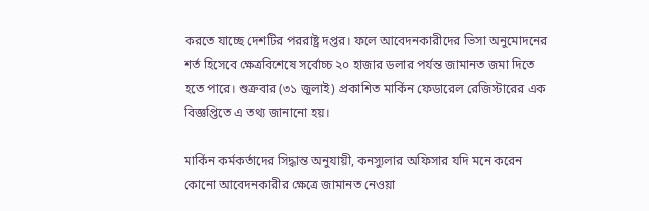করতে যাচ্ছে দেশটির পররাষ্ট্র দপ্তর। ফলে আবেদনকারীদের ভিসা অনুমোদনের শর্ত হিসেবে ক্ষেত্রবিশেষে সর্বোচ্চ ২০ হাজার ডলার পর্যন্ত জামানত জমা দিতে হতে পারে। শুক্রবার (৩১ জুলাই) প্রকাশিত মার্কিন ফেডারেল রেজিস্টারের এক বিজ্ঞপ্তিতে এ তথ্য জানানো হয়।

মার্কিন কর্মকর্তাদের সিদ্ধান্ত অনুযায়ী, কনস্যুলার অফিসার যদি মনে করেন কোনো আবেদনকারীর ক্ষেত্রে জামানত নেওয়া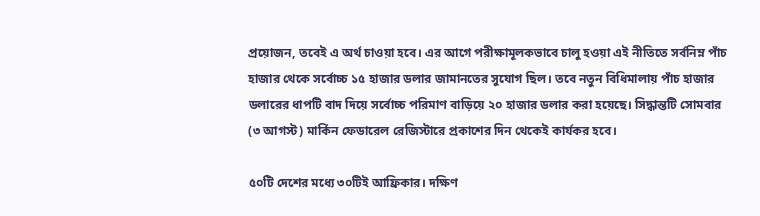প্রয়োজন, তবেই এ অর্থ চাওয়া হবে। এর আগে পরীক্ষামূলকভাবে চালু হওয়া এই নীতিতে সর্বনিম্ন পাঁচ হাজার থেকে সর্বোচ্চ ১৫ হাজার ডলার জামানতের সুযোগ ছিল। তবে নতুন বিধিমালায় পাঁচ হাজার ডলারের ধাপটি বাদ দিয়ে সর্বোচ্চ পরিমাণ বাড়িয়ে ২০ হাজার ডলার করা হয়েছে। সিদ্ধান্তটি সোমবার (৩ আগস্ট) মার্কিন ফেডারেল রেজিস্টারে প্রকাশের দিন থেকেই কার্যকর হবে।

৫০টি দেশের মধ্যে ৩০টিই আফ্রিকার। দক্ষিণ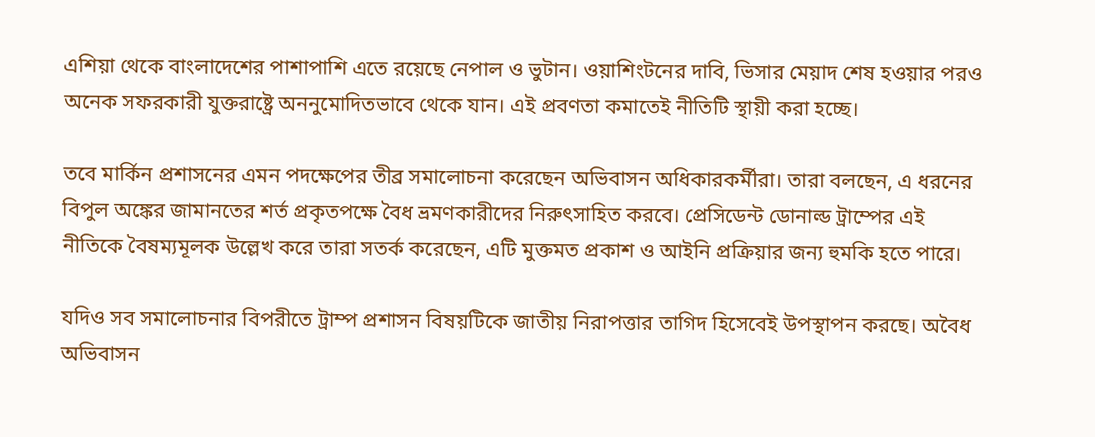এশিয়া থেকে বাংলাদেশের পাশাপাশি এতে রয়েছে নেপাল ও ভুটান। ওয়াশিংটনের দাবি, ভিসার মেয়াদ শেষ হওয়ার পরও অনেক সফরকারী যুক্তরাষ্ট্রে অননুমোদিতভাবে থেকে যান। এই প্রবণতা কমাতেই নীতিটি স্থায়ী করা হচ্ছে।

তবে মার্কিন প্রশাসনের এমন পদক্ষেপের তীব্র সমালোচনা করেছেন অভিবাসন অধিকারকর্মীরা। তারা বলছেন, এ ধরনের বিপুল অঙ্কের জামানতের শর্ত প্রকৃতপক্ষে বৈধ ভ্রমণকারীদের নিরুৎসাহিত করবে। প্রেসিডেন্ট ডোনাল্ড ট্রাম্পের এই নীতিকে বৈষম্যমূলক উল্লেখ করে তারা সতর্ক করেছেন, এটি মুক্তমত প্রকাশ ও আইনি প্রক্রিয়ার জন্য হুমকি হতে পারে।

যদিও সব সমালোচনার বিপরীতে ট্রাম্প প্রশাসন বিষয়টিকে জাতীয় নিরাপত্তার তাগিদ হিসেবেই উপস্থাপন করছে। অবৈধ অভিবাসন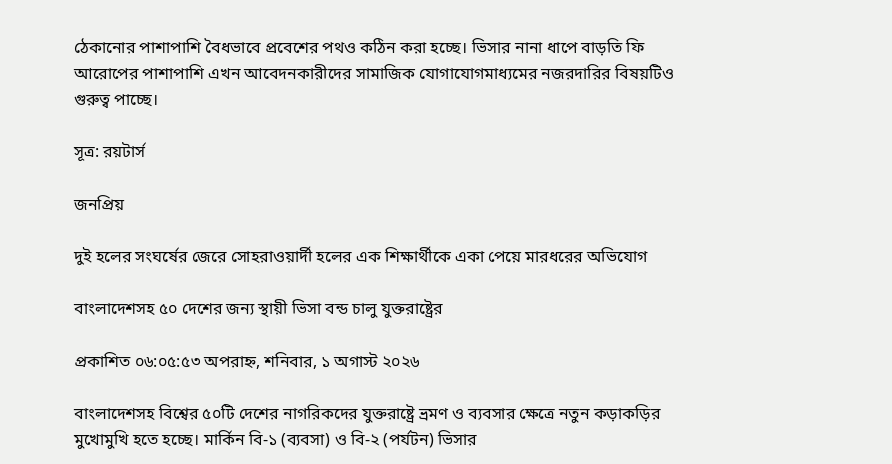ঠেকানোর পাশাপাশি বৈধভাবে প্রবেশের পথও কঠিন করা হচ্ছে। ভিসার নানা ধাপে বাড়তি ফি আরোপের পাশাপাশি এখন আবেদনকারীদের সামাজিক যোগাযোগমাধ্যমের নজরদারির বিষয়টিও গুরুত্ব পাচ্ছে।

সূত্র: রয়টার্স

জনপ্রিয়

দুই হলের সংঘর্ষের জেরে সোহরাওয়ার্দী হলের এক শিক্ষার্থীকে একা পেয়ে মারধরের অভিযোগ

বাংলাদেশসহ ৫০ দেশের জন্য স্থায়ী ভিসা বন্ড চালু যুক্তরাষ্ট্রের

প্রকাশিত ০৬:০৫:৫৩ অপরাহ্ন, শনিবার, ১ অগাস্ট ২০২৬

বাংলাদেশসহ বিশ্বের ৫০টি দেশের নাগরিকদের যুক্তরাষ্ট্রে ভ্রমণ ও ব্যবসার ক্ষেত্রে নতুন কড়াকড়ির মুখোমুখি হতে হচ্ছে। মার্কিন বি-১ (ব্যবসা) ও বি-২ (পর্যটন) ভিসার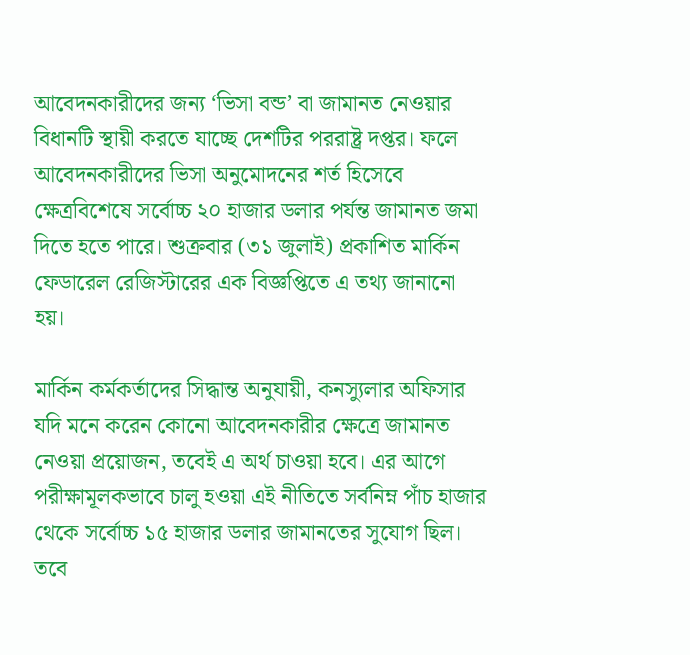আবেদনকারীদের জন্য ‘ভিসা বন্ড’ বা জামানত নেওয়ার বিধানটি স্থায়ী করতে যাচ্ছে দেশটির পররাষ্ট্র দপ্তর। ফলে আবেদনকারীদের ভিসা অনুমোদনের শর্ত হিসেবে ক্ষেত্রবিশেষে সর্বোচ্চ ২০ হাজার ডলার পর্যন্ত জামানত জমা দিতে হতে পারে। শুক্রবার (৩১ জুলাই) প্রকাশিত মার্কিন ফেডারেল রেজিস্টারের এক বিজ্ঞপ্তিতে এ তথ্য জানানো হয়।

মার্কিন কর্মকর্তাদের সিদ্ধান্ত অনুযায়ী, কনস্যুলার অফিসার যদি মনে করেন কোনো আবেদনকারীর ক্ষেত্রে জামানত নেওয়া প্রয়োজন, তবেই এ অর্থ চাওয়া হবে। এর আগে পরীক্ষামূলকভাবে চালু হওয়া এই নীতিতে সর্বনিম্ন পাঁচ হাজার থেকে সর্বোচ্চ ১৫ হাজার ডলার জামানতের সুযোগ ছিল। তবে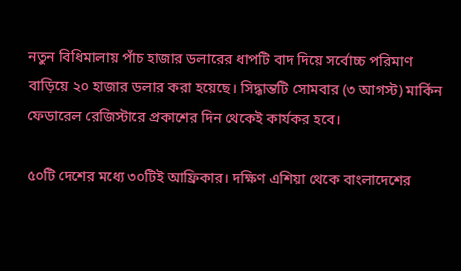নতুন বিধিমালায় পাঁচ হাজার ডলারের ধাপটি বাদ দিয়ে সর্বোচ্চ পরিমাণ বাড়িয়ে ২০ হাজার ডলার করা হয়েছে। সিদ্ধান্তটি সোমবার (৩ আগস্ট) মার্কিন ফেডারেল রেজিস্টারে প্রকাশের দিন থেকেই কার্যকর হবে।

৫০টি দেশের মধ্যে ৩০টিই আফ্রিকার। দক্ষিণ এশিয়া থেকে বাংলাদেশের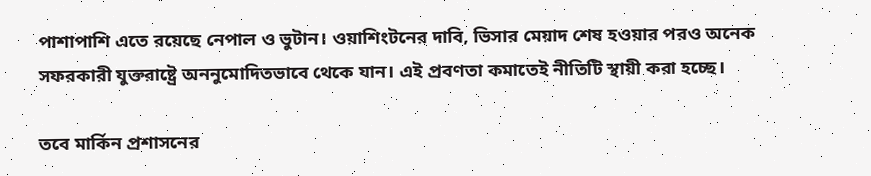পাশাপাশি এতে রয়েছে নেপাল ও ভুটান। ওয়াশিংটনের দাবি, ভিসার মেয়াদ শেষ হওয়ার পরও অনেক সফরকারী যুক্তরাষ্ট্রে অননুমোদিতভাবে থেকে যান। এই প্রবণতা কমাতেই নীতিটি স্থায়ী করা হচ্ছে।

তবে মার্কিন প্রশাসনের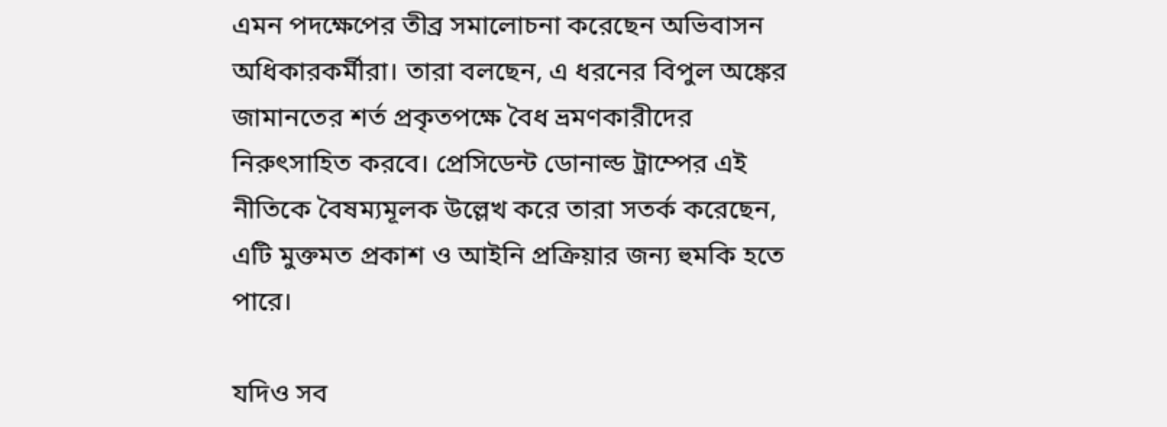এমন পদক্ষেপের তীব্র সমালোচনা করেছেন অভিবাসন অধিকারকর্মীরা। তারা বলছেন, এ ধরনের বিপুল অঙ্কের জামানতের শর্ত প্রকৃতপক্ষে বৈধ ভ্রমণকারীদের নিরুৎসাহিত করবে। প্রেসিডেন্ট ডোনাল্ড ট্রাম্পের এই নীতিকে বৈষম্যমূলক উল্লেখ করে তারা সতর্ক করেছেন, এটি মুক্তমত প্রকাশ ও আইনি প্রক্রিয়ার জন্য হুমকি হতে পারে।

যদিও সব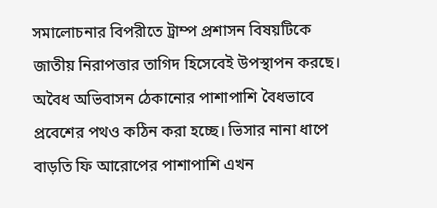সমালোচনার বিপরীতে ট্রাম্প প্রশাসন বিষয়টিকে জাতীয় নিরাপত্তার তাগিদ হিসেবেই উপস্থাপন করছে। অবৈধ অভিবাসন ঠেকানোর পাশাপাশি বৈধভাবে প্রবেশের পথও কঠিন করা হচ্ছে। ভিসার নানা ধাপে বাড়তি ফি আরোপের পাশাপাশি এখন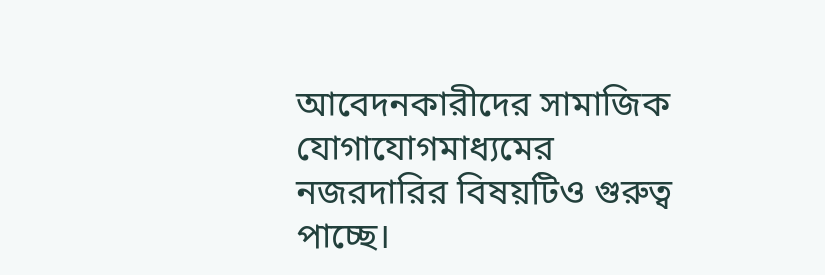আবেদনকারীদের সামাজিক যোগাযোগমাধ্যমের নজরদারির বিষয়টিও গুরুত্ব পাচ্ছে।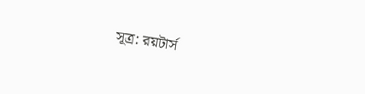সূত্র: রয়টার্স